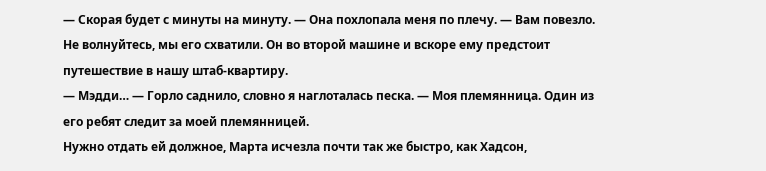— Скорая будет с минуты на минуту. — Она похлопала меня по плечу. — Вам повезло. Не волнуйтесь, мы его схватили. Он во второй машине и вскоре ему предстоит путешествие в нашу штаб-квартиру.
— Мэдди… — Горло саднило, словно я наглоталась песка. — Моя племянница. Один из его ребят следит за моей племянницей.
Нужно отдать ей должное, Марта исчезла почти так же быстро, как Хадсон,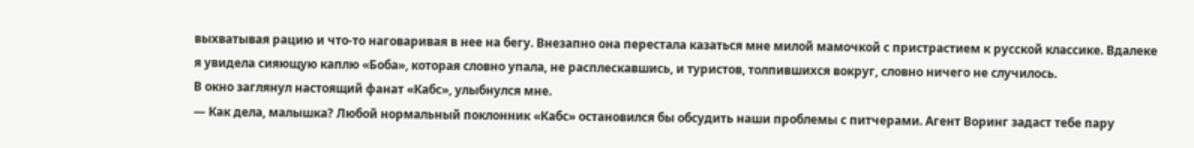выхватывая рацию и что-то наговаривая в нее на бегу. Внезапно она перестала казаться мне милой мамочкой с пристрастием к русской классике. Вдалеке я увидела сияющую каплю «Боба», которая словно упала, не расплескавшись, и туристов, толпившихся вокруг, словно ничего не случилось.
В окно заглянул настоящий фанат «Кабс», улыбнулся мне.
— Как дела, малышка? Любой нормальный поклонник «Кабс» остановился бы обсудить наши проблемы с питчерами. Агент Воринг задаст тебе пару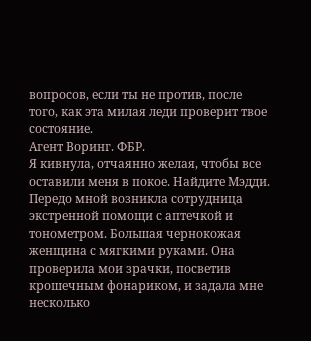вопросов, если ты не против, после того, как эта милая леди проверит твое состояние.
Агент Воринг. ФБР.
Я кивнула, отчаянно желая, чтобы все оставили меня в покое. Найдите Мэдди.
Передо мной возникла сотрудница экстренной помощи с аптечкой и тонометром. Большая чернокожая женщина с мягкими руками. Она проверила мои зрачки, посветив крошечным фонариком, и задала мне несколько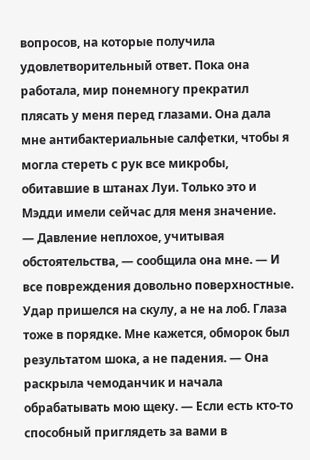вопросов, на которые получила удовлетворительный ответ. Пока она работала, мир понемногу прекратил плясать у меня перед глазами. Она дала мне антибактериальные салфетки, чтобы я могла стереть с рук все микробы, обитавшие в штанах Луи. Только это и Мэдди имели сейчас для меня значение.
— Давление неплохое, учитывая обстоятельства, — сообщила она мне. — И все повреждения довольно поверхностные. Удар пришелся на скулу, а не на лоб. Глаза тоже в порядке. Мне кажется, обморок был результатом шока, а не падения. — Она раскрыла чемоданчик и начала обрабатывать мою щеку. — Если есть кто-то способный приглядеть за вами в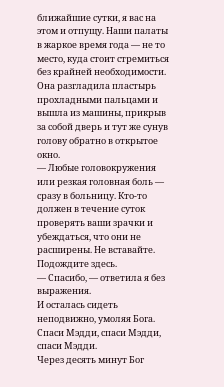ближайшие сутки, я вас на этом и отпущу. Наши палаты в жаркое время года — не то место, куда стоит стремиться без крайней необходимости.
Она разгладила пластырь прохладными пальцами и вышла из машины, прикрыв за собой дверь и тут же сунув голову обратно в открытое окно.
— Любые головокружения или резкая головная боль — сразу в больницу. Кто-то должен в течение суток проверять ваши зрачки и убеждаться, что они не расширены. Не вставайте. Подождите здесь.
— Спасибо, — ответила я без выражения.
И осталась сидеть неподвижно, умоляя Бога.
Спаси Мэдди, спаси Мэдди, спаси Мэдди.
Через десять минут Бог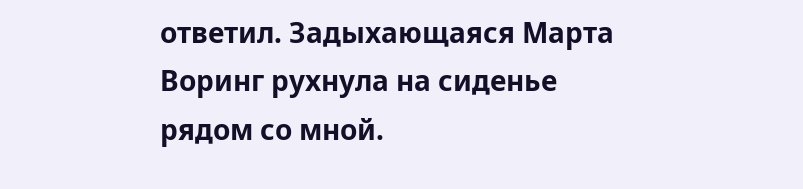ответил. Задыхающаяся Марта Воринг рухнула на сиденье рядом со мной.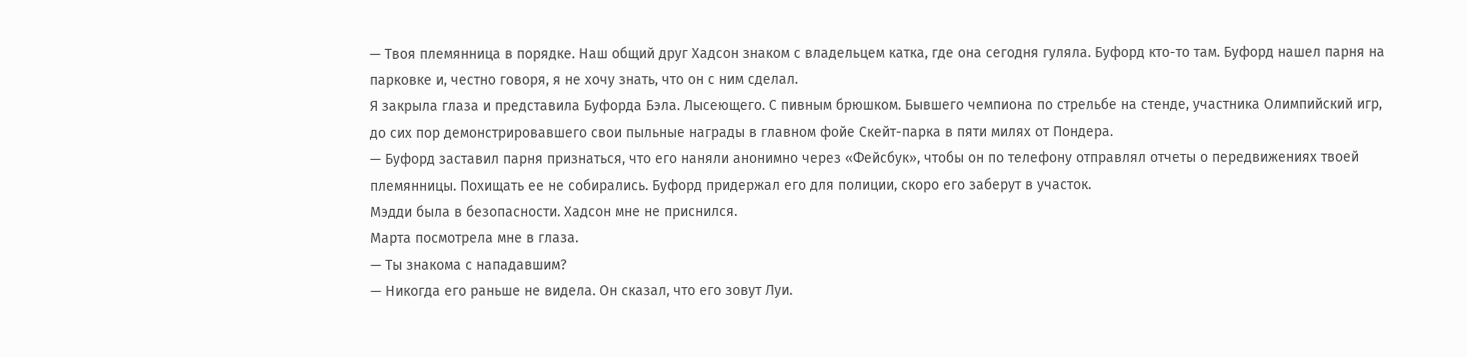— Твоя племянница в порядке. Наш общий друг Хадсон знаком с владельцем катка, где она сегодня гуляла. Буфорд кто-то там. Буфорд нашел парня на парковке и, честно говоря, я не хочу знать, что он с ним сделал.
Я закрыла глаза и представила Буфорда Бэла. Лысеющего. С пивным брюшком. Бывшего чемпиона по стрельбе на стенде, участника Олимпийский игр, до сих пор демонстрировавшего свои пыльные награды в главном фойе Скейт-парка в пяти милях от Пондера.
— Буфорд заставил парня признаться, что его наняли анонимно через «Фейсбук», чтобы он по телефону отправлял отчеты о передвижениях твоей племянницы. Похищать ее не собирались. Буфорд придержал его для полиции, скоро его заберут в участок.
Мэдди была в безопасности. Хадсон мне не приснился.
Марта посмотрела мне в глаза.
— Ты знакома с нападавшим?
— Никогда его раньше не видела. Он сказал, что его зовут Луи.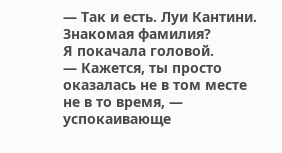— Так и есть. Луи Кантини. Знакомая фамилия?
Я покачала головой.
— Кажется, ты просто оказалась не в том месте не в то время, — успокаивающе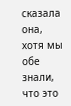сказала она, хотя мы обе знали, что это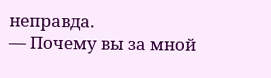неправда.
— Почему вы за мной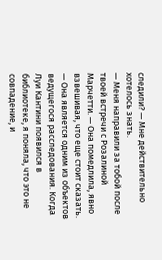следили? — Мне действительно хотелось знать.
— Меня направили за тобой после твоей встречи с Розалиной Марчетти. — Она помедлила, явно взвешивая, что еще стоит сказать. — Она является одним из объектов ведущегося расследования. Когда Луи Кантини появился в библиотеке, я поняла, что это не совпадение, и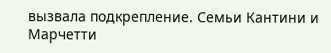вызвала подкрепление. Семьи Кантини и Марчетти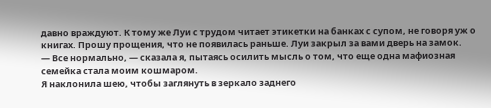давно враждуют. К тому же Луи с трудом читает этикетки на банках с супом, не говоря уж о книгах. Прошу прощения, что не появилась раньше. Луи закрыл за вами дверь на замок.
— Все нормально, — сказала я, пытаясь осилить мысль о том, что еще одна мафиозная семейка стала моим кошмаром.
Я наклонила шею, чтобы заглянуть в зеркало заднего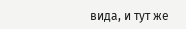вида, и тут же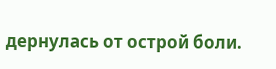дернулась от острой боли.